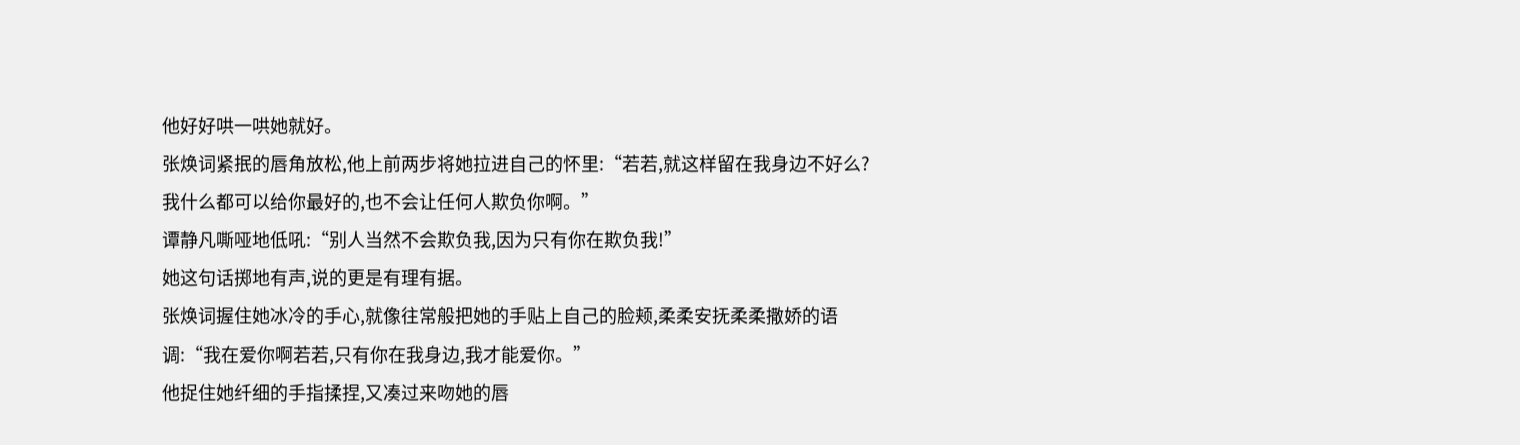他好好哄一哄她就好。
张焕词紧抿的唇角放松,他上前两步将她拉进自己的怀里:“若若,就这样留在我身边不好么?我什么都可以给你最好的,也不会让任何人欺负你啊。”
谭静凡嘶哑地低吼:“别人当然不会欺负我,因为只有你在欺负我!”
她这句话掷地有声,说的更是有理有据。
张焕词握住她冰冷的手心,就像往常般把她的手贴上自己的脸颊,柔柔安抚柔柔撒娇的语调:“我在爱你啊若若,只有你在我身边,我才能爱你。”
他捉住她纤细的手指揉捏,又凑过来吻她的唇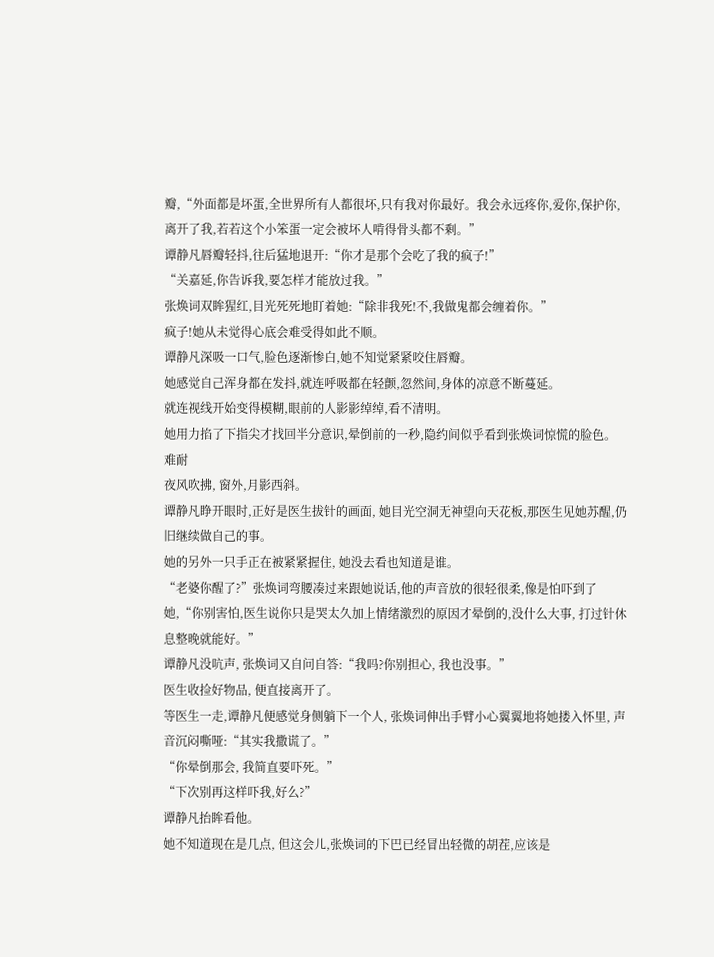瓣,“外面都是坏蛋,全世界所有人都很坏,只有我对你最好。我会永远疼你,爱你,保护你,离开了我,若若这个小笨蛋一定会被坏人啃得骨头都不剩。”
谭静凡唇瓣轻抖,往后猛地退开:“你才是那个会吃了我的疯子!”
“关嘉延,你告诉我,要怎样才能放过我。”
张焕词双眸猩红,目光死死地盯着她:“除非我死!不,我做鬼都会缠着你。”
疯子!她从未觉得心底会难受得如此不顺。
谭静凡深吸一口气,脸色逐渐惨白,她不知觉紧紧咬住唇瓣。
她感觉自己浑身都在发抖,就连呼吸都在轻颤,忽然间,身体的凉意不断蔓延。
就连视线开始变得模糊,眼前的人影影绰绰,看不清明。
她用力掐了下指尖才找回半分意识,晕倒前的一秒,隐约间似乎看到张焕词惊慌的脸色。
难耐
夜风吹拂, 窗外,月影西斜。
谭静凡睁开眼时,正好是医生拔针的画面, 她目光空洞无神望向天花板,那医生见她苏醒,仍旧继续做自己的事。
她的另外一只手正在被紧紧握住, 她没去看也知道是谁。
“老婆你醒了?”张焕词弯腰凑过来跟她说话,他的声音放的很轻很柔,像是怕吓到了她,“你别害怕,医生说你只是哭太久加上情绪激烈的原因才晕倒的,没什么大事, 打过针休息整晚就能好。”
谭静凡没吭声, 张焕词又自问自答:“我吗?你别担心, 我也没事。”
医生收捡好物品, 便直接离开了。
等医生一走,谭静凡便感觉身侧躺下一个人, 张焕词伸出手臂小心翼翼地将她搂入怀里, 声音沉闷嘶哑:“其实我撒谎了。”
“你晕倒那会, 我简直要吓死。”
“下次别再这样吓我,好么?”
谭静凡抬眸看他。
她不知道现在是几点, 但这会儿,张焕词的下巴已经冒出轻微的胡茬,应该是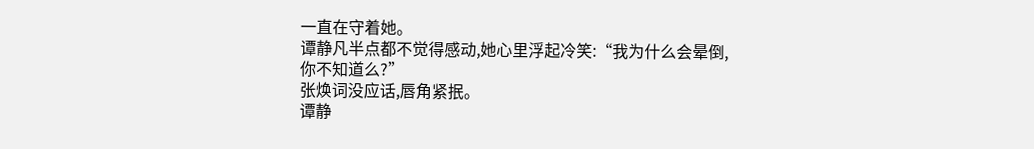一直在守着她。
谭静凡半点都不觉得感动,她心里浮起冷笑:“我为什么会晕倒,你不知道么?”
张焕词没应话,唇角紧抿。
谭静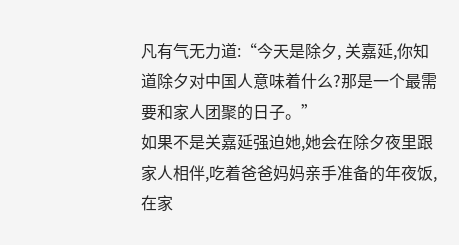凡有气无力道:“今天是除夕, 关嘉延,你知道除夕对中国人意味着什么?那是一个最需要和家人团聚的日子。”
如果不是关嘉延强迫她,她会在除夕夜里跟家人相伴,吃着爸爸妈妈亲手准备的年夜饭,在家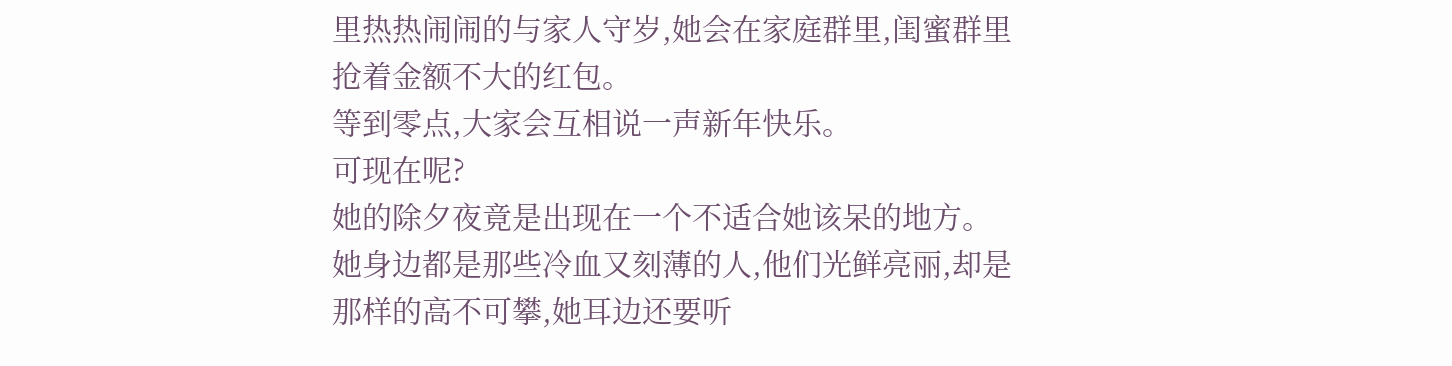里热热闹闹的与家人守岁,她会在家庭群里,闺蜜群里抢着金额不大的红包。
等到零点,大家会互相说一声新年快乐。
可现在呢?
她的除夕夜竟是出现在一个不适合她该呆的地方。
她身边都是那些冷血又刻薄的人,他们光鲜亮丽,却是那样的高不可攀,她耳边还要听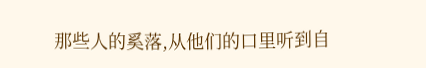那些人的奚落,从他们的口里听到自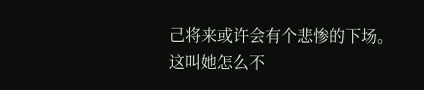己将来或许会有个悲惨的下场。
这叫她怎么不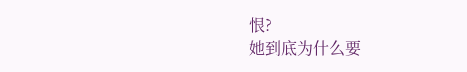恨?
她到底为什么要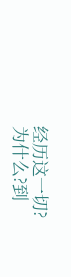经历这一切?
为什么?到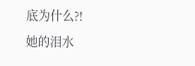底为什么?!
她的泪水